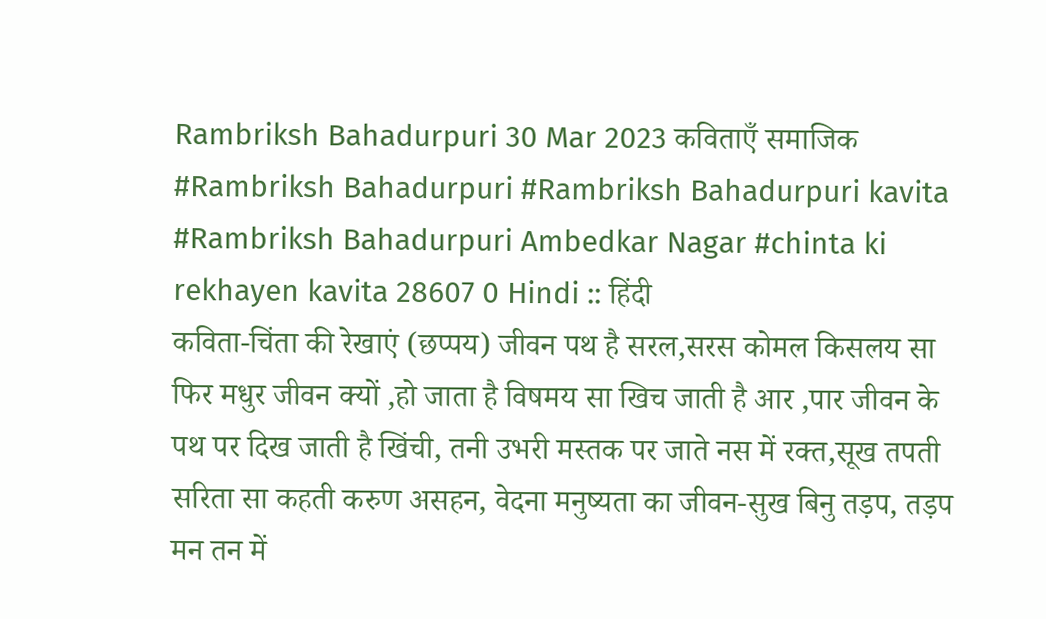Rambriksh Bahadurpuri 30 Mar 2023 कविताएँ समाजिक #Rambriksh Bahadurpuri #Rambriksh Bahadurpuri kavita #Rambriksh Bahadurpuri Ambedkar Nagar #chinta ki rekhayen kavita 28607 0 Hindi :: हिंदी
कविता-चिंता की रेखाएं (छप्पय) जीवन पथ है सरल,सरस कोमल किसलय सा फिर मधुर जीवन क्यों ,हो जाता है विषमय सा खिच जाती है आर ,पार जीवन के पथ पर दिख जाती है खिंची, तनी उभरी मस्तक पर जाते नस में रक्त,सूख तपती सरिता सा कहती करुण असहन, वेदना मनुष्यता का जीवन-सुख बिनु तड़प, तड़प मन तन में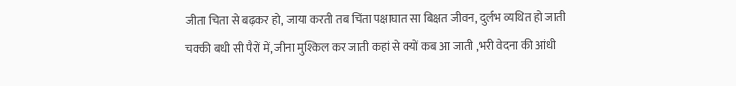जीता चिता से बढ़कर हो, जाया करती तब चिंता पक्षाघात सा बिक्षत जीवन, दुर्लभ व्यथित हो जाती चक्की बधी सी पैरों में, जीना मुश्किल कर जाती कहां से क्यों कब आ जाती ,भरी वेदना की आंधी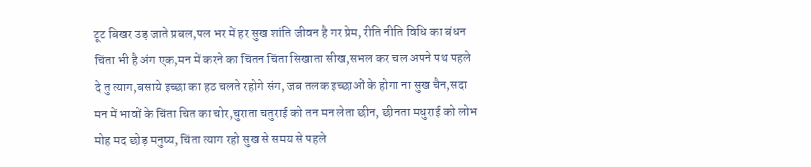टूट बिखर उड़ जाते प्रबल,पल भर में हर सुख शांति जीवन है गर प्रेम, रीति नीति विधि का बंधन चिंता भी है अंग एक,मन में करने का चिंतन चिंता सिखाता सीख,सभल कर चल अपने पथ पहले दे तु त्याग,बसाये इच्छा का हठ चलते रहोगे संग, जब तलक इच्छाओं के होगा ना सुख चैन,सदा मन में भावों के चिंता चित का चोर,चुराता चतुराई को तन मन लेता छीन, छीनता मधुराई को लोभ मोह मद छोड़ मनुष्य, चिंता त्याग रहो सुख से समय से पहले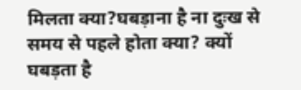मिलता क्या?घबड़ाना है ना दुःख से समय से पहले होता क्या? क्यों घबड़ता है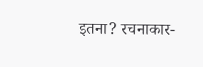इतना? रचनाकार-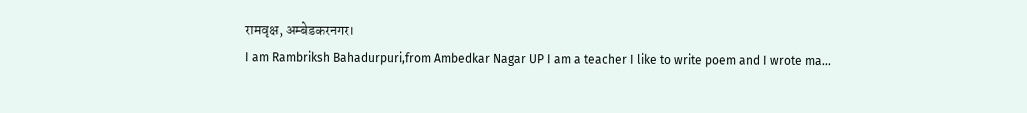रामवृक्ष, अम्बेडकरनगर।
I am Rambriksh Bahadurpuri,from Ambedkar Nagar UP I am a teacher I like to write poem and I wrote ma...